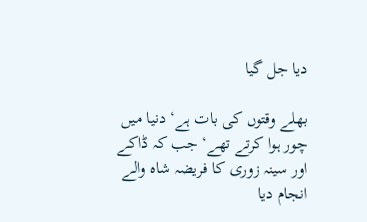دیا جل گیا

بھلے وقتوں کی بات ہے‘ دنیا میں چور ہوا کرتے تھے‘ جب کہ ڈاکے اور سینہ زوری کا فریضہ شاہ والے انجام دیا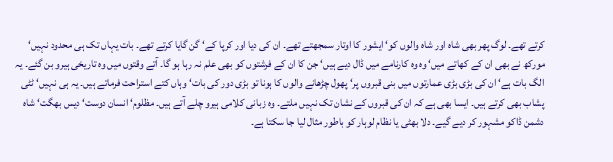کرتے تھے۔ لوگ پھر بھی شاہ اور شاہ والوں کو‘ ایشور کا اوتار سمجھتے تھے۔ ان کی دیا اور کرپا کے‘ گن گایا کرتے تھے۔ بات یہاں تک ہی محدود نہیں‘ مورکھ نے بھی ان کے کھاتے میں‘ وہ وہ کارنامے میں ڈال دیے ہیں‘ جن کا ان کے فرشتوں کو بھی علم نہ رہا ہو گا۔ آتے وقتوں میں وہ تاریخی ہیرو بن گئے۔ یہ الگ بات ہے‘ ان کی بڑی بڑی عمارتوں میں بنی قبروں پر‘ پھول چڑھانے والوں کا ہونا تو بڑی دور کی بات‘ وہاں کتے استراحت فرماتے ہیں۔ یہ ہی نہیں‘ ٹٹی پشاب بھی کرتے ہیں۔ ایسا بھی ہے کہ ان کی قبروں کے نشان تک نہیں ملتے۔ وہ زبانی کلامی ہیرو چلے آتے ہیں۔ مظلوم‘ انسان دوست‘ دیس بھگت‘ شاہ دشمن ڈاکو مشہور کر دیے گیے۔ دلا بھٹی یا نظام لوہار کو باطور مثال لیا جا سکتا ہے۔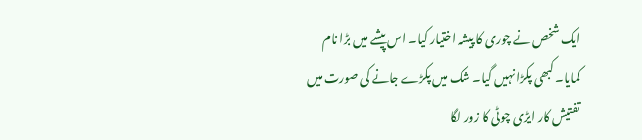ایک شخص نے چوری کا پیشہ اختیار کیا۔ اس پیشے میں بڑا نام کمایا۔ کبھی پکڑا نہیں گیا۔ شک میں پکڑے جانے کی صورت میں تفتیش کار ایڑی چوٹی کا زور لگا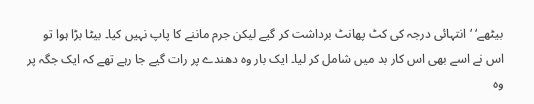بیٹھے‘ ‘انتہائی درجہ کی کٹ پھانٹ برداشت کر گیے لیکن جرم ماننے کا پاپ نہیں کیا۔ بیٹا بڑا ہوا تو اس نے اسے بھی اس کار بد میں شامل کر لیا۔ ایک بار وہ دھندے پر رات گیے جا رہے تھے کہ ایک جگہ پر وہ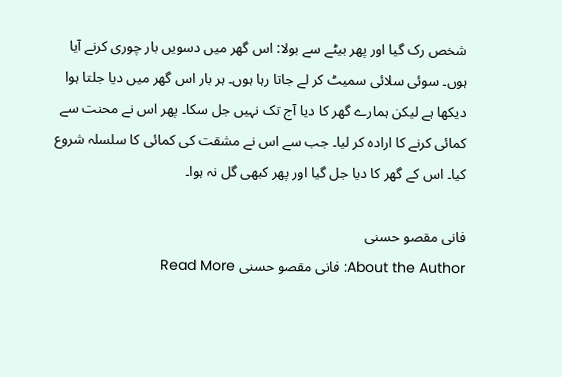شخص رک گیا اور پھر بیٹے سے بولا: اس گھر میں دسویں بار چوری کرنے آیا ہوں۔ سوئی سلائی سمیٹ کر لے جاتا رہا ہوں۔ ہر بار اس گھر میں دیا جلتا ہوا دیکھا ہے لیکن ہمارے گھر کا دیا آج تک نہیں جل سکا۔ پھر اس نے محنت سے کمائی کرنے کا ارادہ کر لیا۔ جب سے اس نے مشقت کی کمائی کا سلسلہ شروع کیا۔ اس کے گھر کا دیا جل گیا اور پھر کبھی گل نہ ہوا۔

فانی مقصو حسنی
About the Author: فانی مقصو حسنی Read More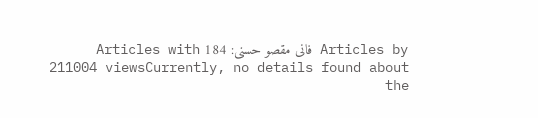Articles by فانی مقصو حسنی: 184 Articles with 211004 viewsCurrently, no details found about the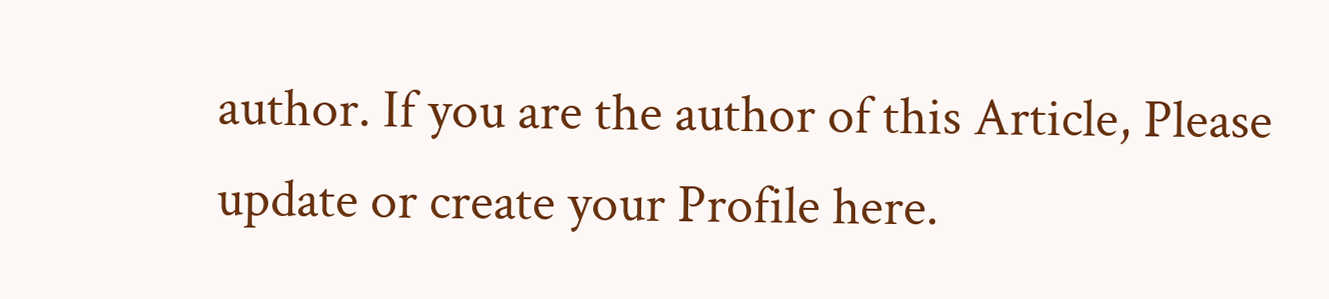author. If you are the author of this Article, Please update or create your Profile here.